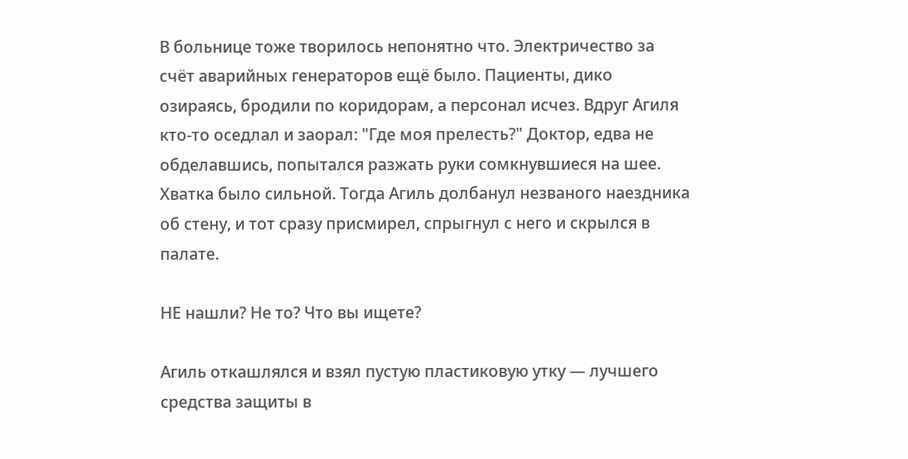В больнице тоже творилось непонятно что. Электричество за счёт аварийных генераторов ещё было. Пациенты, дико озираясь, бродили по коридорам, а персонал исчез. Вдруг Агиля кто-то оседлал и заорал: "Где моя прелесть?" Доктор, едва не обделавшись, попытался разжать руки сомкнувшиеся на шее. Хватка было сильной. Тогда Агиль долбанул незваного наездника об стену, и тот сразу присмирел, спрыгнул с него и скрылся в палате.

НЕ нашли? Не то? Что вы ищете?

Агиль откашлялся и взял пустую пластиковую утку — лучшего средства защиты в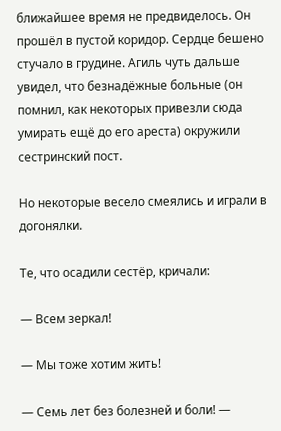ближайшее время не предвиделось. Он прошёл в пустой коридор. Сердце бешено стучало в грудине. Агиль чуть дальше увидел, что безнадёжные больные (он помнил, как некоторых привезли сюда умирать ещё до его ареста) окружили сестринский пост.

Но некоторые весело смеялись и играли в догонялки.

Те, что осадили сестёр, кричали:

— Всем зеркал!

— Мы тоже хотим жить!

— Семь лет без болезней и боли! —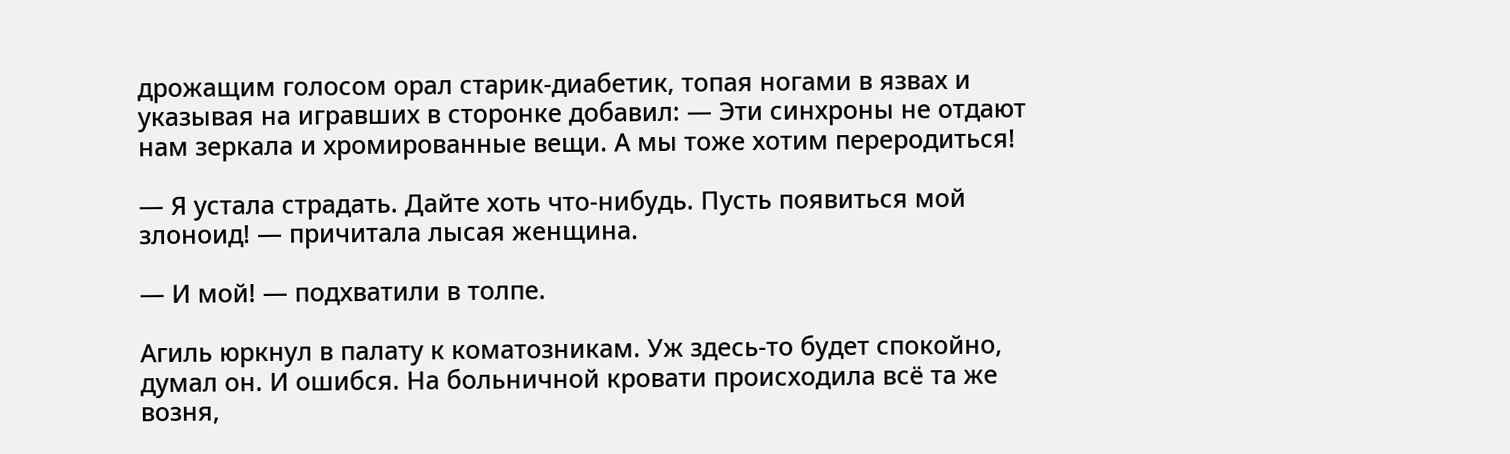дрожащим голосом орал старик-диабетик, топая ногами в язвах и указывая на игравших в сторонке добавил: — Эти синхроны не отдают нам зеркала и хромированные вещи. А мы тоже хотим переродиться!

— Я устала страдать. Дайте хоть что-нибудь. Пусть появиться мой злоноид! — причитала лысая женщина.

— И мой! — подхватили в толпе.

Агиль юркнул в палату к коматозникам. Уж здесь-то будет спокойно, думал он. И ошибся. На больничной кровати происходила всё та же возня,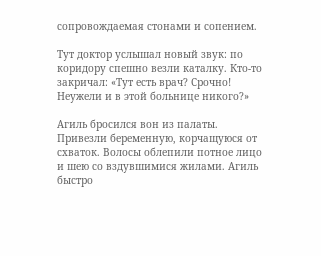сопровождаемая стонами и сопением.

Тут доктор услышал новый звук: по коридору спешно везли каталку. Кто-то закричал: «Тут есть врач? Срочно! Неужели и в этой больнице никого?»

Агиль бросился вон из палаты. Привезли беременную, корчащуюся от схваток. Волосы облепили потное лицо и шею со вздувшимися жилами. Агиль быстро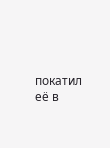покатил её в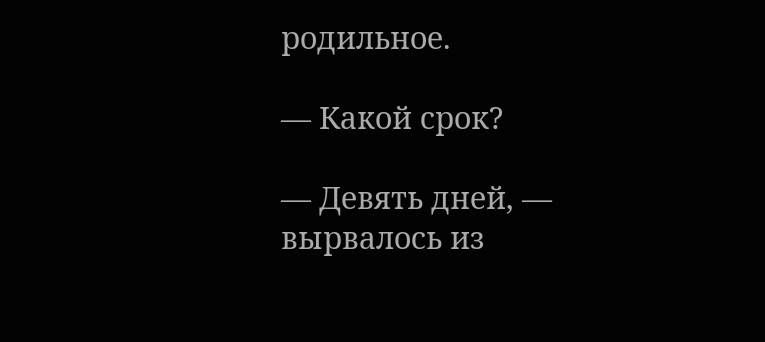родильное.

— Какой срок?

— Девять дней, — вырвалось из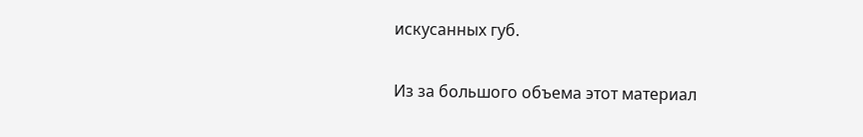искусанных губ.

Из за большого объема этот материал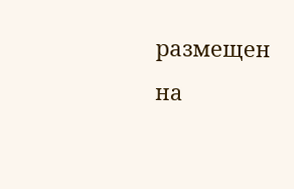размещен на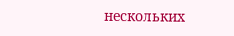нескольких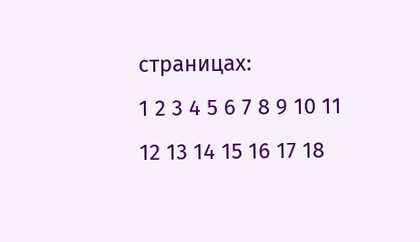страницах:
1 2 3 4 5 6 7 8 9 10 11 12 13 14 15 16 17 18